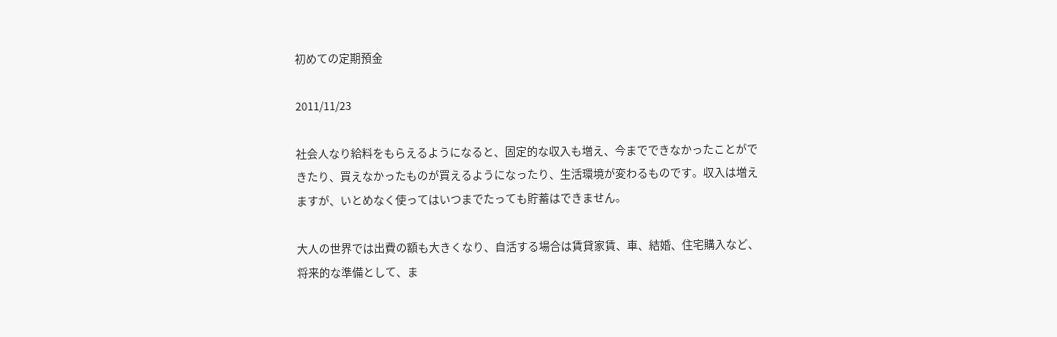初めての定期預金

2011/11/23

社会人なり給料をもらえるようになると、固定的な収入も増え、今までできなかったことができたり、買えなかったものが買えるようになったり、生活環境が変わるものです。収入は増えますが、いとめなく使ってはいつまでたっても貯蓄はできません。

大人の世界では出費の額も大きくなり、自活する場合は賃貸家賃、車、結婚、住宅購入など、将来的な準備として、ま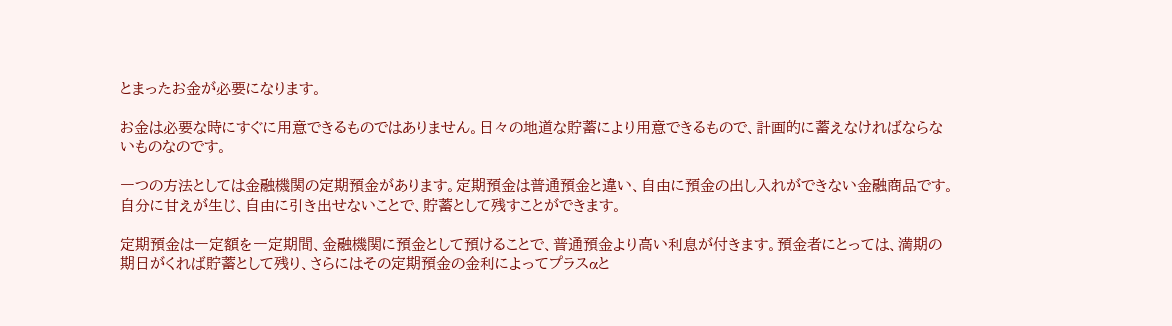とまったお金が必要になります。

お金は必要な時にすぐに用意できるものではありません。日々の地道な貯蓄により用意できるもので、計画的に蓄えなければならないものなのです。

一つの方法としては金融機関の定期預金があります。定期預金は普通預金と違い、自由に預金の出し入れができない金融商品です。自分に甘えが生じ、自由に引き出せないことで、貯蓄として残すことができます。

定期預金は一定額を一定期間、金融機関に預金として預けることで、普通預金より高い利息が付きます。預金者にとっては、満期の期日がくれば貯蓄として残り、さらにはその定期預金の金利によってプラスαと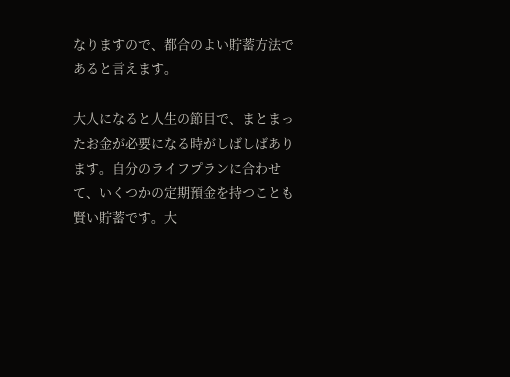なりますので、都合のよい貯蓄方法であると言えます。

大人になると人生の節目で、まとまったお金が必要になる時がしばしばあります。自分のライフプランに合わせて、いくつかの定期預金を持つことも賢い貯蓄です。大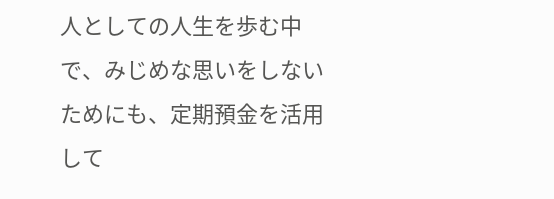人としての人生を歩む中で、みじめな思いをしないためにも、定期預金を活用して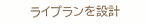ライプランを設計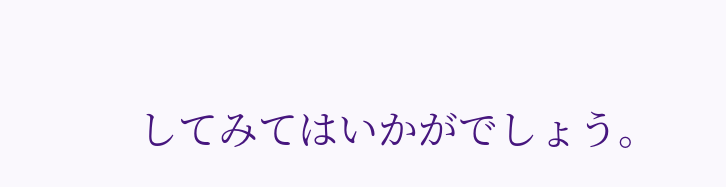してみてはいかがでしょう。